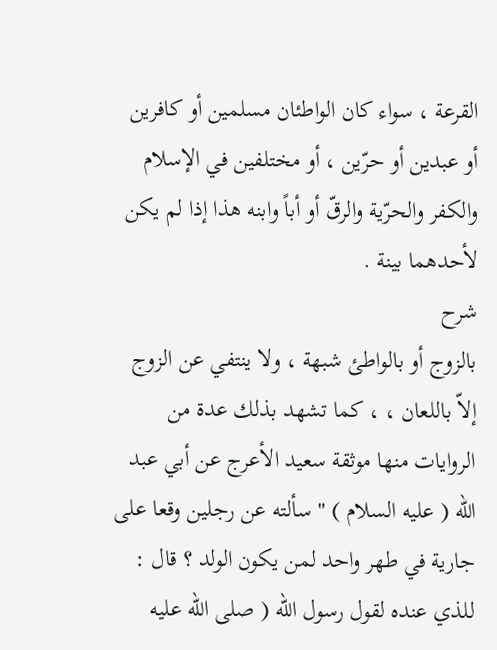القرعة ، سواء كان الواطئان مسلمين أو كافرين أو عبدين أو حرّين ، أو مختلفين في الإسلام
والكفر والحرّية والرقّ أو أباً وابنه هذا إذا لم يكن لأحدهما بينة .
شرح
بالزوج أو بالواطئ شبهة ، ولا ينتفي عن الزوج إلاّ باللعان ، ، كما تشهد بذلك عدة من الروايات منها موثقة سعيد الأعرج عن أبي عبد اللّه ( عليه السلام ) " سألته عن رجلين وقعا على جارية في طهر واحد لمن يكون الولد ؟ قال : للذي عنده لقول رسول اللّه ( صلى الله عليه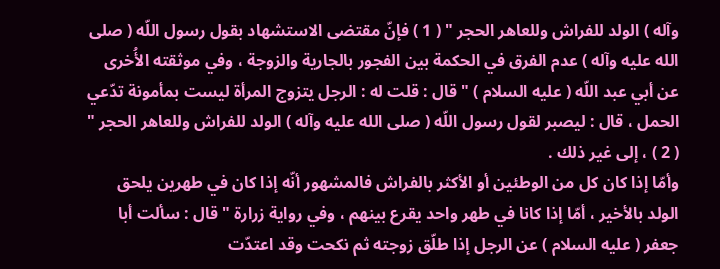وآله ) الولد للفراش وللعاهر الحجر " ( 1 ) فإنّ مقتضى الاستشهاد بقول رسول اللّه ( صلى الله عليه وآله ) عدم الفرق في الحكمة بين الفجور بالجارية والزوجة ، وفي موثقته الأُخرى عن أبي عبد اللّه ( عليه السلام ) " قال : قلت له : الرجل يتزوج المرأة ليست بمأمونة تدّعي الحمل ، قال : ليصبر لقول رسول اللّه ( صلى الله عليه وآله ) الولد للفراش وللعاهر الحجر " ( 2 ) ، إلى غير ذلك .
وأمّا إذا كان كل من الوطئين أو الأكثر بالفراش فالمشهور أنّه إذا كان في طهرين يلحق الولد بالأخير ، أمّا إذا كانا في طهر واحد يقرع بينهم ، وفي رواية زرارة " قال : سألت أبا جعفر ( عليه السلام ) عن الرجل إذا طلّق زوجته ثم نكحت وقد اعتدّت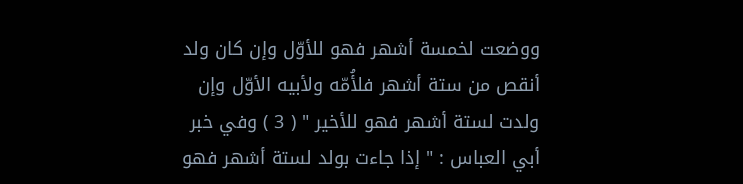ووضعت لخمسة أشهر فهو للأوّل وإن كان ولد أنقص من ستة أشهر فلأُمّه ولأبيه الأوّل وإن ولدت لستة أشهر فهو للأخير " ( 3 ) وفي خبر أبي العباس : " إذا جاءت بولد لستة أشهر فهو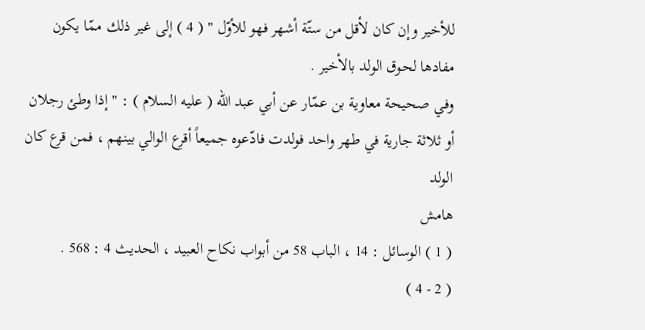للأخير وإن كان لأقل من ستّة أشهر فهو للأوّل " ( 4 ) إلى غير ذلك ممّا يكون مفادها لحوق الولد بالأخير .
وفي صحيحة معاوية بن عمّار عن أبي عبد اللّه ( عليه السلام ) : " إذا وطئ رجلان أو ثلاثة جارية في طهر واحد فولدت فادّعوه جميعاً أقرع الوالي بينهم ، فمن قرع كان الولد
هامش
( 1 ) الوسائل : 14 ، الباب 58 من أبواب نكاح العبيد ، الحديث 4 : 568 .
( 2 - 4 )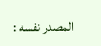المصدر نفسه :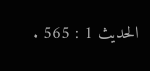الحديث 1 : 565 .